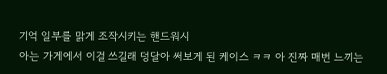기억 일부를 맑게 조작시키는 핸드워시
아는 가게에서 이걸 쓰길래 덩달아 써보게 된 케이스 ㅋㅋ 아 진짜 매번 느끼는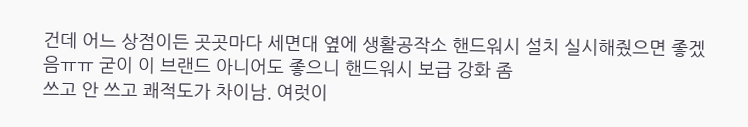건데 어느 상점이든 곳곳마다 세면대 옆에 생활공작소 핸드워시 설치 실시해줬으면 좋겠음ㅠㅠ 굳이 이 브랜드 아니어도 좋으니 핸드워시 보급 강화 좀
쓰고 안 쓰고 쾌적도가 차이남. 여럿이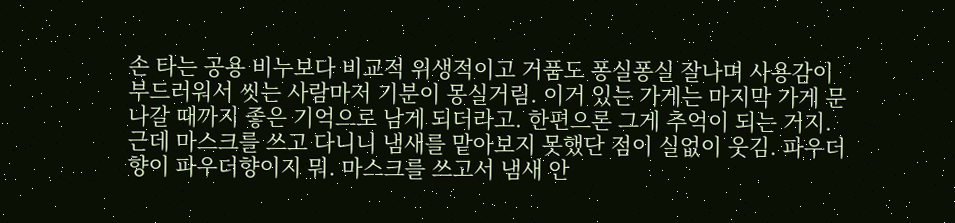손 타는 공용 비누보다 비교적 위생적이고 거품도 퐁실퐁실 잘나며 사용감이 부드러워서 씻는 사람마저 기분이 몽실거림. 이거 있는 가게는 마지막 가게 문 나갈 때까지 좋은 기억으로 남게 되더라고. 한편으론 그게 추억이 되는 거지.
근데 마스크를 쓰고 다니니 냄새를 맡아보지 못했단 점이 실없이 웃김. 파우더향이 파우더향이지 뭐. 마스크를 쓰고서 냄새 안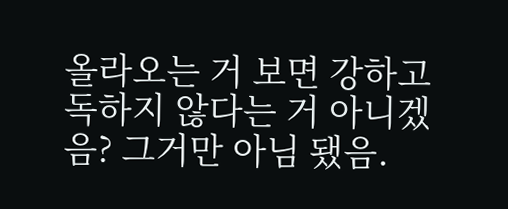올라오는 거 보면 강하고 독하지 않다는 거 아니겠음? 그거만 아님 됐음.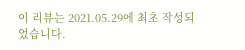이 리뷰는 2021.05.29에 최초 작성되었습니다.